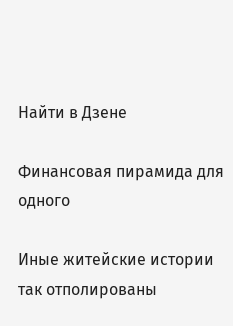Найти в Дзене

Финансовая пирамида для одного

Иные житейские истории так отполированы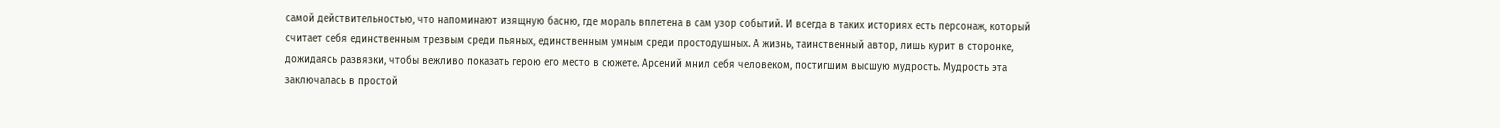самой действительностью, что напоминают изящную басню, где мораль вплетена в сам узор событий. И всегда в таких историях есть персонаж, который считает себя единственным трезвым среди пьяных, единственным умным среди простодушных. А жизнь, таинственный автор, лишь курит в сторонке, дожидаясь развязки, чтобы вежливо показать герою его место в сюжете. Арсений мнил себя человеком, постигшим высшую мудрость. Мудрость эта заключалась в простой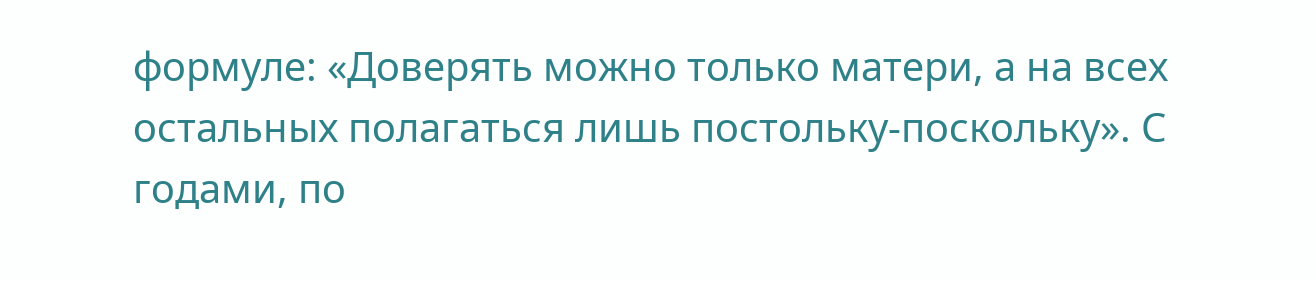формуле: «Доверять можно только матери, а на всех остальных полагаться лишь постольку-поскольку». С годами, по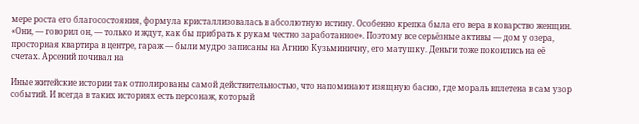мере роста его благосостояния, формула кристаллизовалась в абсолютную истину. Особенно крепка была его вера в коварство женщин. «Они, — говорил он, — только и ждут, как бы прибрать к рукам честно заработанное». Поэтому все серьёзные активы — дом у озера, просторная квартира в центре, гараж — были мудро записаны на Агнию Кузьминичну, его матушку. Деньги тоже покоились на её счетах. Арсений почивал на

Иные житейские истории так отполированы самой действительностью, что напоминают изящную басню, где мораль вплетена в сам узор событий. И всегда в таких историях есть персонаж, который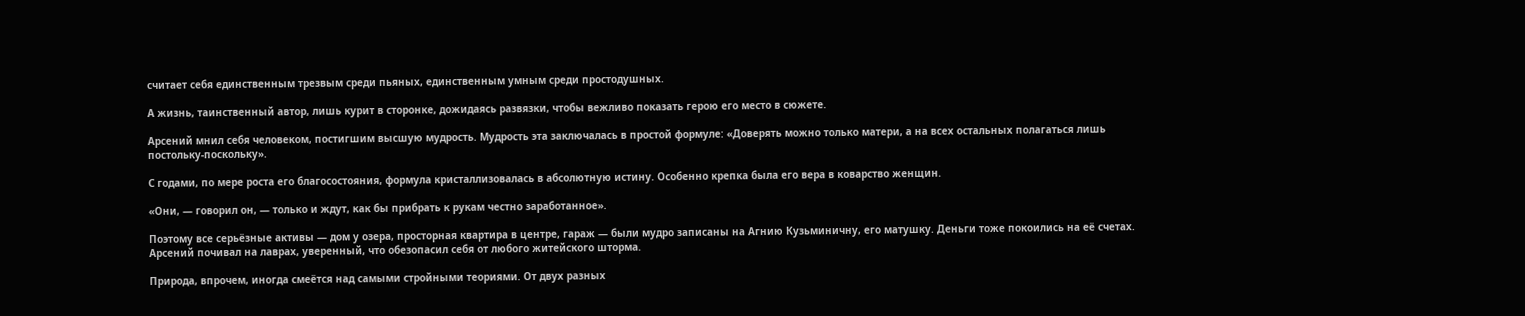считает себя единственным трезвым среди пьяных, единственным умным среди простодушных.

А жизнь, таинственный автор, лишь курит в сторонке, дожидаясь развязки, чтобы вежливо показать герою его место в сюжете.

Арсений мнил себя человеком, постигшим высшую мудрость. Мудрость эта заключалась в простой формуле: «Доверять можно только матери, а на всех остальных полагаться лишь постольку-поскольку».

С годами, по мере роста его благосостояния, формула кристаллизовалась в абсолютную истину. Особенно крепка была его вера в коварство женщин.

«Они, — говорил он, — только и ждут, как бы прибрать к рукам честно заработанное».

Поэтому все серьёзные активы — дом у озера, просторная квартира в центре, гараж — были мудро записаны на Агнию Кузьминичну, его матушку. Деньги тоже покоились на её счетах. Арсений почивал на лаврах, уверенный, что обезопасил себя от любого житейского шторма.

Природа, впрочем, иногда смеётся над самыми стройными теориями. От двух разных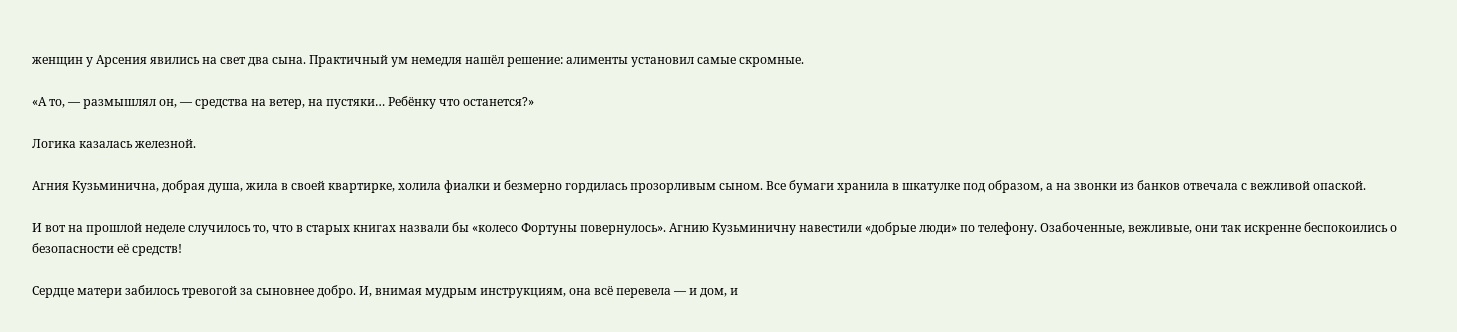женщин у Арсения явились на свет два сына. Практичный ум немедля нашёл решение: алименты установил самые скромные.

«А то, — размышлял он, — средства на ветер, на пустяки… Ребёнку что останется?»

Логика казалась железной.

Агния Кузьминична, добрая душа, жила в своей квартирке, холила фиалки и безмерно гордилась прозорливым сыном. Все бумаги хранила в шкатулке под образом, а на звонки из банков отвечала с вежливой опаской.

И вот на прошлой неделе случилось то, что в старых книгах назвали бы «колесо Фортуны повернулось». Агнию Кузьминичну навестили «добрые люди» по телефону. Озабоченные, вежливые, они так искренне беспокоились о безопасности её средств!

Сердце матери забилось тревогой за сыновнее добро. И, внимая мудрым инструкциям, она всё перевела — и дом, и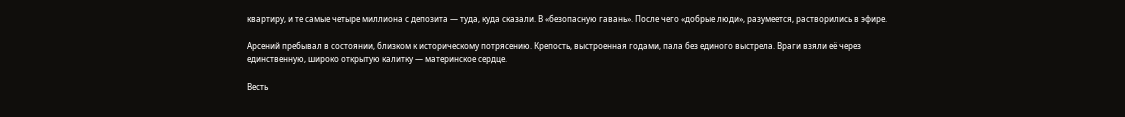квартиру, и те самые четыре миллиона с депозита — туда, куда сказали. В «безопасную гавань». После чего «добрые люди», разумеется, растворились в эфире.

Арсений пребывал в состоянии, близком к историческому потрясению. Крепость, выстроенная годами, пала без единого выстрела. Враги взяли её через единственную, широко открытую калитку — материнское сердце.

Весть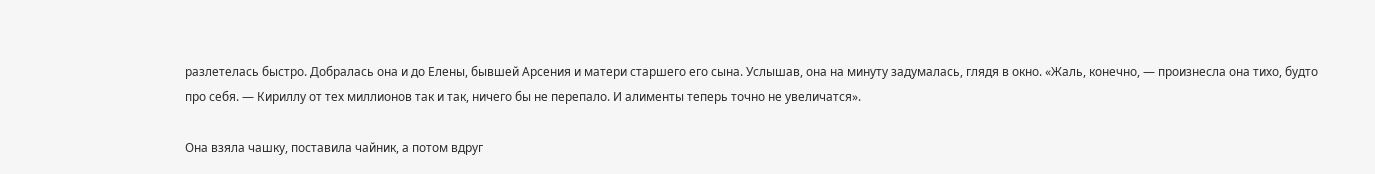разлетелась быстро. Добралась она и до Елены, бывшей Арсения и матери старшего его сына. Услышав, она на минуту задумалась, глядя в окно. «Жаль, конечно, — произнесла она тихо, будто про себя. — Кириллу от тех миллионов так и так, ничего бы не перепало. И алименты теперь точно не увеличатся».

Она взяла чашку, поставила чайник, а потом вдруг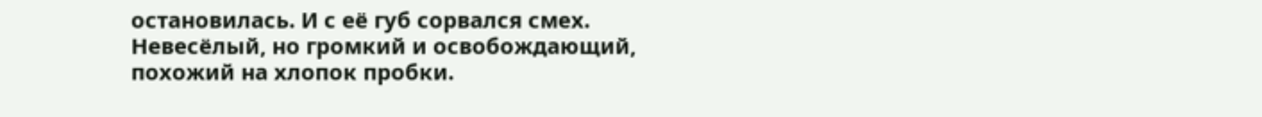остановилась. И с её губ сорвался смех. Невесёлый, но громкий и освобождающий, похожий на хлопок пробки.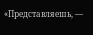«Представляешь, —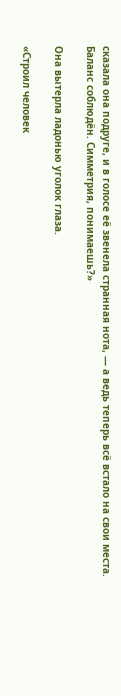сказала она подруге, и в голосе её звенела странная нота, — а ведь теперь всё встало на свои места. Баланс соблюдён. Симметрия, понимаешь?»

Она вытерла ладонью уголок глаза.

«Строил человек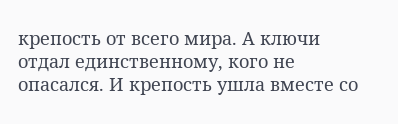крепость от всего мира. А ключи отдал единственному, кого не опасался. И крепость ушла вместе со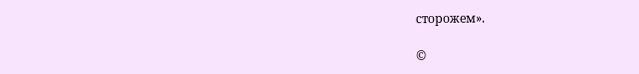сторожем».

©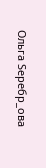Ольга Sеребр_ова